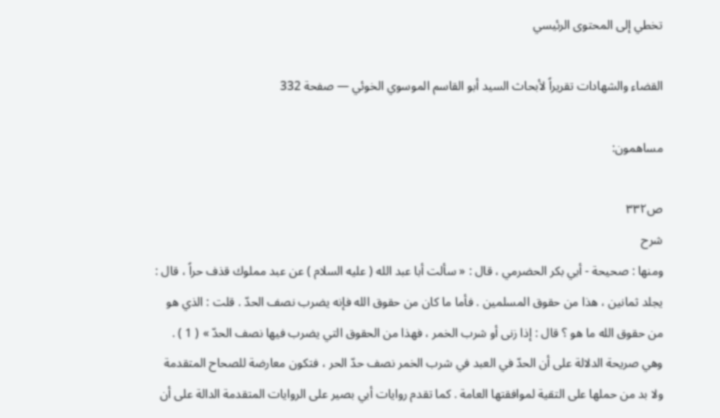تخطي إلى المحتوى الرئيسي

القضاء والشهادات تقريراً لأبحاث السيد أبو القاسم الموسوي الخوئي — صفحة 332

مساهمون:

ص٣٣٢
شرح
ومنها : صحيحة - أبي بكر الحضرمي ، قال : « سألت أبا عبد الله ( عليه السلام ) عن عبد مملوك قذف حراً ، قال : يجلد ثمانين ، هذا من حقوق المسلمين . فأما ما كان من حقوق الله فإنه يضرب نصف الحدّ . قلت : الذي هو من حقوق الله ما هو ؟ قال : إذا زنى أو شرب الخمر ، فهذا من الحقوق التي يضرب فيها نصف الحدّ » ( 1 ) . وهي صريحة الدلالة على أن الحدّ في العبد في شرب الخمر نصف حدّ الحر ، فتكون معارضة للصحاح المتقدمة ولا بد من حملها على التقية لموافقتها العامة . كما تقدم روايات أبي بصير على الروايات المتقدمة الدالة على أن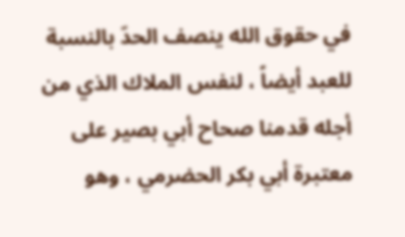في حقوق الله ينصف الحدّ بالنسبة للعبد أيضاً ، لنفس الملاك الذي من أجله قدمنا صحاح أبي بصير على معتبرة أبي بكر الحضرمي ، وهو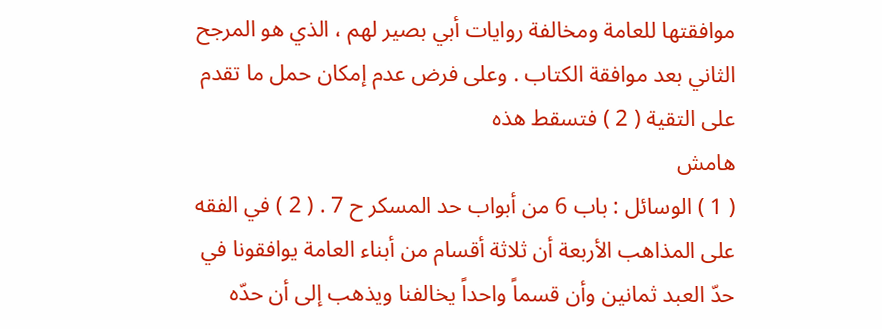موافقتها للعامة ومخالفة روايات أبي بصير لهم ، الذي هو المرجح الثاني بعد موافقة الكتاب . وعلى فرض عدم إمكان حمل ما تقدم على التقية ( 2 ) فتسقط هذه
هامش
( 1 ) الوسائل : باب 6 من أبواب حد المسكر ح 7 . ( 2 ) في الفقه على المذاهب الأربعة أن ثلاثة أقسام من أبناء العامة يوافقونا في حدّ العبد ثمانين وأن قسماً واحداً يخالفنا ويذهب إلى أن حدّه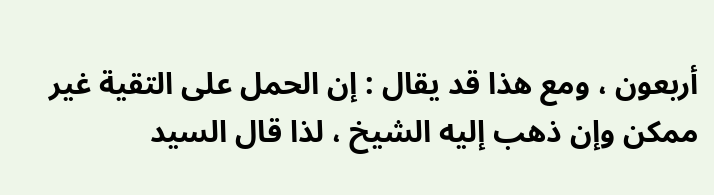أربعون ، ومع هذا قد يقال : إن الحمل على التقية غير ممكن وإن ذهب إليه الشيخ ، لذا قال السيد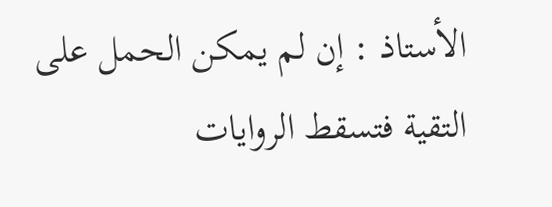الأستاذ : إن لم يمكن الحمل على التقية فتسقط الروايات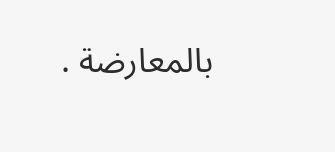بالمعارضة .